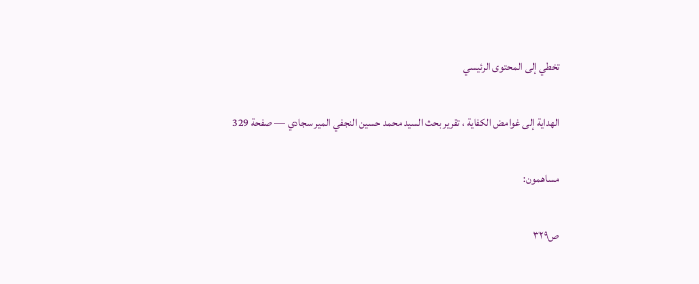تخطي إلى المحتوى الرئيسي

الهداية إلى غوامض الكفاية ، تقرير بحث السيد محمد حسين النجفي المير سجادي — صفحة 329

مساهمون:

ص٣٢٩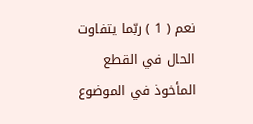نعم ( 1 ) ربّما يتفاوت الحال في القطع المأخوذ في الموضوع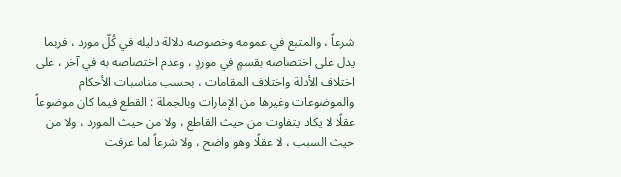شرعاً ، والمتبع في عمومه وخصوصه دلالة دليله في كُلّ مورد ، فربما يدل على اختصاصه بقسمٍ في موردٍ ، وعدم اختصاصه به في آخر ، على اختلاف الأدلة واختلاف المقامات ، بحسب مناسبات الأحكام والموضوعات وغيرها من الإمارات وبالجملة : القطع فيما كان موضوعاً عقلًا لا يكاد يتفاوت من حيث القاطع ، ولا من حيث المورد ، ولا من حيث السبب ، لا عقلًا وهو واضح ، ولا شرعاً لما عرفت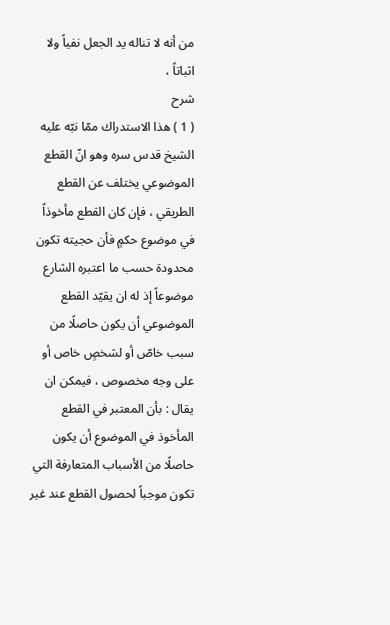من أنه لا تناله يد الجعل نفياً ولا اثباتاً ،
شرح
( 1 ) هذا الاستدراك ممّا نبّه عليه الشيخ قدس سره وهو انّ القطع الموضوعي يختلف عن القطع الطريقي ، فإن كان القطع مأخوذاً في موضوع حكمٍ فأن حجيته تكون محدودة حسب ما اعتبره الشارع موضوعاً إذ له ان يقيّد القطع الموضوعي أن يكون حاصلًا من سبب خاصّ أو لشخصٍ خاص أو على وجه مخصوص ، فيمكن ان يقال : بأن المعتبر في القطع المأخوذ في الموضوع أن يكون حاصلًا من الأسباب المتعارفة التي تكون موجباً لحصول القطع عند غير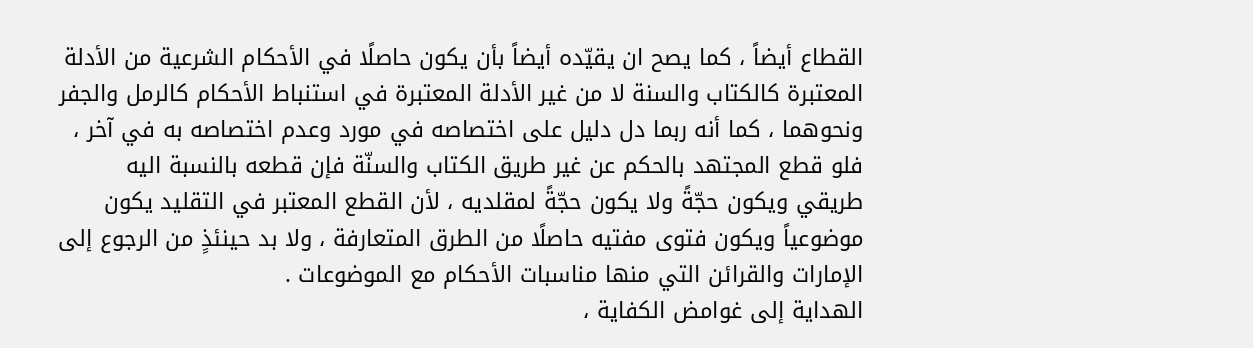القطاع أيضاً ، كما يصح ان يقيّده أيضاً بأن يكون حاصلًا في الأحكام الشرعية من الأدلة المعتبرة كالكتاب والسنة لا من غير الأدلة المعتبرة في استنباط الأحكام كالرمل والجفر ونحوهما ، كما أنه ربما دل دليل على اختصاصه في مورد وعدم اختصاصه به في آخر ، فلو قطع المجتهد بالحكم عن غير طريق الكتاب والسنّة فإن قطعه بالنسبة اليه طريقي ويكون حجّةً ولا يكون حجّةً لمقلديه ، لأن القطع المعتبر في التقليد يكون موضوعياً ويكون فتوى مفتيه حاصلًا من الطرق المتعارفة ، ولا بد حينئذٍ من الرجوع إلى الإمارات والقرائن التي منها مناسبات الأحكام مع الموضوعات .
الهداية إلى غوامض الكفاية ،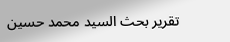تقرير بحث السيد محمد حسين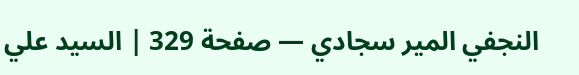النجفي المير سجادي — صفحة 329 | السيد علي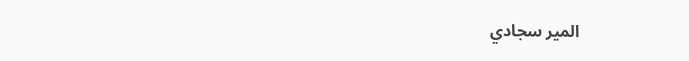المير سجادي